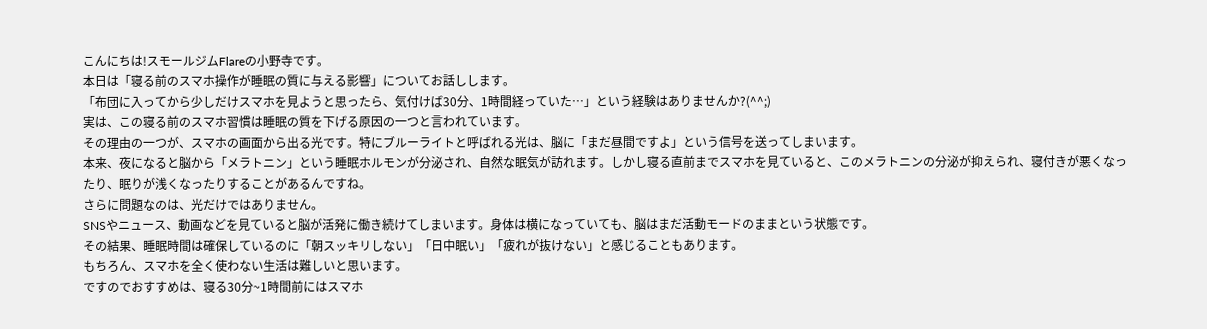こんにちは!スモールジムFlareの小野寺です。
本日は「寝る前のスマホ操作が睡眠の質に与える影響」についてお話しします。
「布団に入ってから少しだけスマホを見ようと思ったら、気付けば30分、1時間経っていた…」という経験はありませんか?(^^;)
実は、この寝る前のスマホ習慣は睡眠の質を下げる原因の一つと言われています。
その理由の一つが、スマホの画面から出る光です。特にブルーライトと呼ばれる光は、脳に「まだ昼間ですよ」という信号を送ってしまいます。
本来、夜になると脳から「メラトニン」という睡眠ホルモンが分泌され、自然な眠気が訪れます。しかし寝る直前までスマホを見ていると、このメラトニンの分泌が抑えられ、寝付きが悪くなったり、眠りが浅くなったりすることがあるんですね。
さらに問題なのは、光だけではありません。
SNSやニュース、動画などを見ていると脳が活発に働き続けてしまいます。身体は横になっていても、脳はまだ活動モードのままという状態です。
その結果、睡眠時間は確保しているのに「朝スッキリしない」「日中眠い」「疲れが抜けない」と感じることもあります。
もちろん、スマホを全く使わない生活は難しいと思います。
ですのでおすすめは、寝る30分~1時間前にはスマホ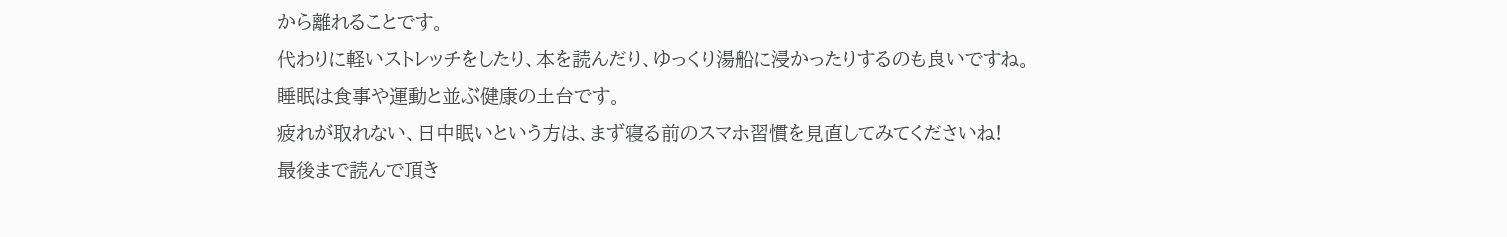から離れることです。
代わりに軽いストレッチをしたり、本を読んだり、ゆっくり湯船に浸かったりするのも良いですね。
睡眠は食事や運動と並ぶ健康の土台です。
疲れが取れない、日中眠いという方は、まず寝る前のスマホ習慣を見直してみてくださいね!
最後まで読んで頂き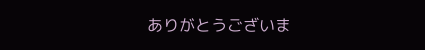ありがとうございま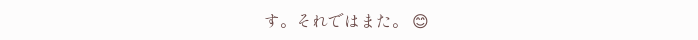す。それではまた。 😊